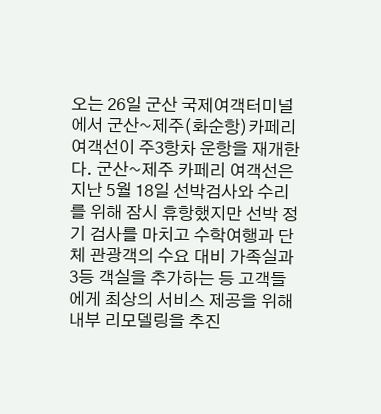오는 26일 군산 국제여객터미널에서 군산~제주(화순항)카페리 여객선이 주3항차 운항을 재개한다. 군산~제주 카페리 여객선은 지난 5월 18일 선박검사와 수리를 위해 잠시 휴항했지만 선박 정기 검사를 마치고 수학여행과 단체 관광객의 수요 대비 가족실과 3등 객실을 추가하는 등 고객들에게 최상의 서비스 제공을 위해 내부 리모델링을 추진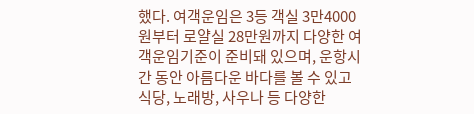했다. 여객운임은 3등 객실 3만4000원부터 로얄실 28만원까지 다양한 여객운임기준이 준비돼 있으며, 운항시간 동안 아름다운 바다를 볼 수 있고 식당, 노래방, 사우나 등 다양한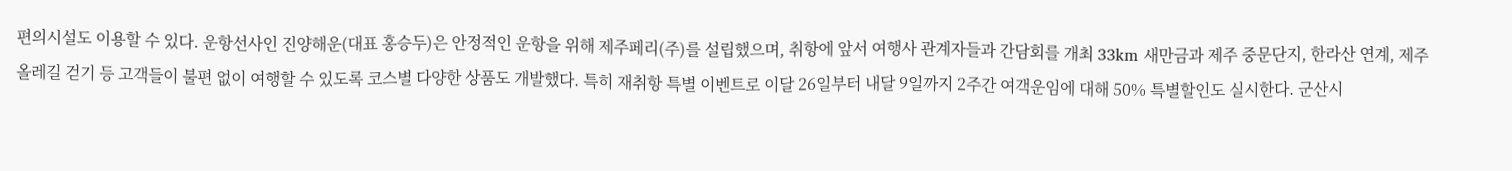편의시설도 이용할 수 있다. 운항선사인 진양해운(대표 홍승두)은 안정적인 운항을 위해 제주페리(주)를 설립했으며, 취항에 앞서 여행사 관계자들과 간담회를 개최 33km 새만금과 제주 중문단지, 한라산 연계, 제주올레길 걷기 등 고객들이 불편 없이 여행할 수 있도록 코스별 다양한 상품도 개발했다. 특히 재취항 특별 이벤트로 이달 26일부터 내달 9일까지 2주간 여객운임에 대해 50% 특별할인도 실시한다. 군산시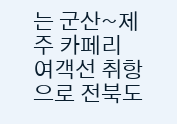는 군산~제주 카페리 여객선 취항으로 전북도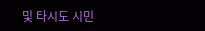및 타시도 시민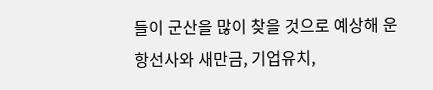들이 군산을 많이 찾을 것으로 예상해 운항선사와 새만금, 기업유치,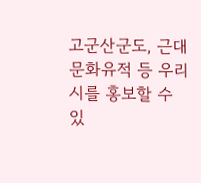고군산군도, 근대문화유적 등 우리시를 홍보할 수 있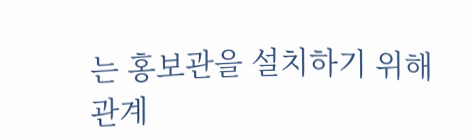는 홍보관을 설치하기 위해 관계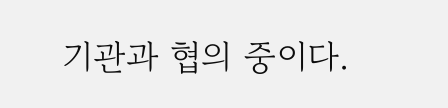기관과 협의 중이다.